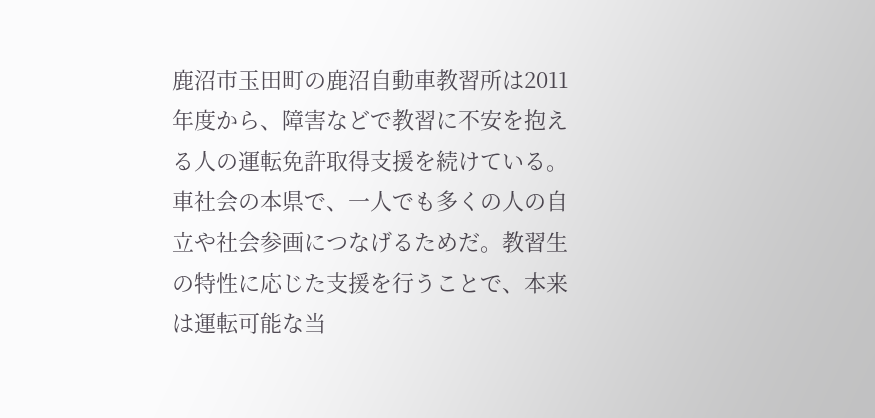鹿沼市玉田町の鹿沼自動車教習所は2011年度から、障害などで教習に不安を抱える人の運転免許取得支援を続けている。車社会の本県で、一人でも多くの人の自立や社会参画につなげるためだ。教習生の特性に応じた支援を行うことで、本来は運転可能な当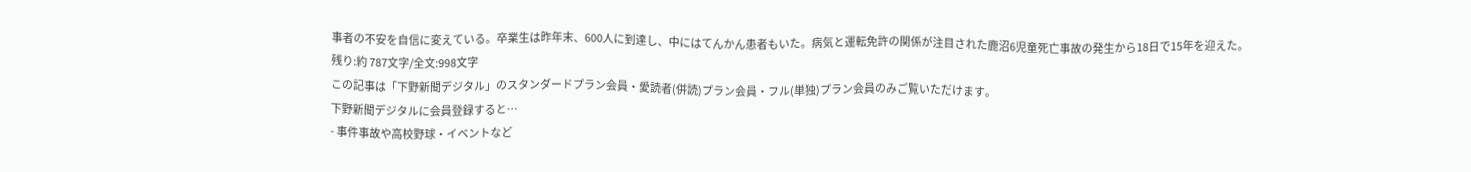事者の不安を自信に変えている。卒業生は昨年末、600人に到達し、中にはてんかん患者もいた。病気と運転免許の関係が注目された鹿沼6児童死亡事故の発生から18日で15年を迎えた。
残り:約 787文字/全文:998文字
この記事は「下野新聞デジタル」のスタンダードプラン会員・愛読者(併読)プラン会員・フル(単独)プラン会員のみご覧いただけます。
下野新聞デジタルに会員登録すると…
- 事件事故や高校野球・イベントなど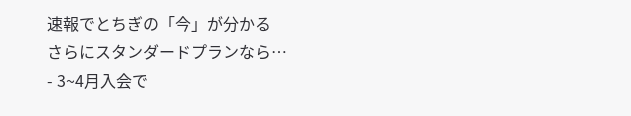速報でとちぎの「今」が分かる
さらにスタンダードプランなら…
- 3~4月入会で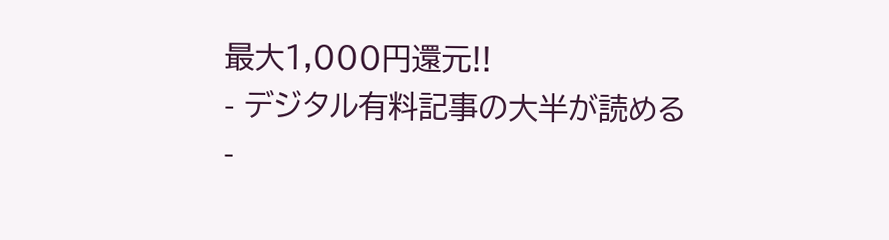最大1,000円還元!!
- デジタル有料記事の大半が読める
-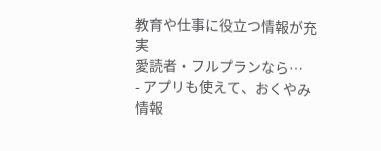教育や仕事に役立つ情報が充実
愛読者・フルプランなら…
- アプリも使えて、おくやみ情報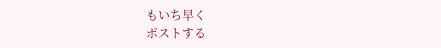もいち早く
ポストする